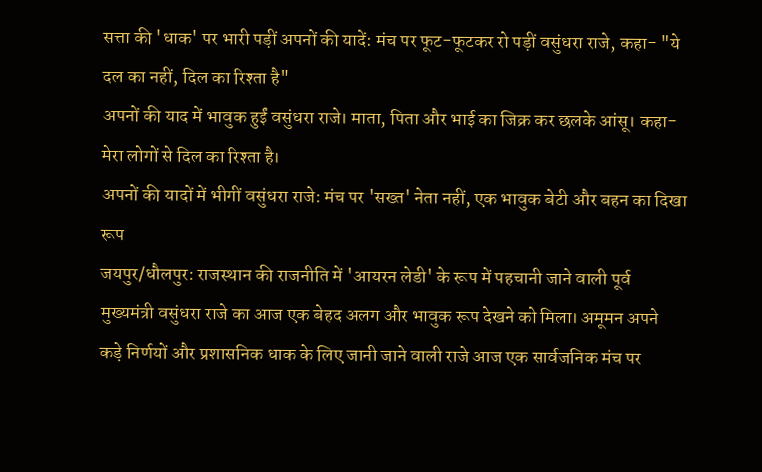सत्ता की 'धाक' पर भारी पड़ीं अपनों की यादें: मंच पर फूट-फूटकर रो पड़ीं वसुंधरा राजे, कहा- "ये दल का नहीं, दिल का रिश्ता है"
अपनों की याद में भावुक हुईं वसुंधरा राजे। माता, पिता और भाई का जिक्र कर छलके आंसू। कहा- मेरा लोगों से दिल का रिश्ता है।
अपनों की यादों में भीगीं वसुंधरा राजे: मंच पर 'सख्त' नेता नहीं, एक भावुक बेटी और बहन का दिखा रूप
जयपुर/धौलपुर: राजस्थान की राजनीति में 'आयरन लेडी' के रूप में पहचानी जाने वाली पूर्व मुख्यमंत्री वसुंधरा राजे का आज एक बेहद अलग और भावुक रूप देखने को मिला। अमूमन अपने कड़े निर्णयों और प्रशासनिक धाक के लिए जानी जाने वाली राजे आज एक सार्वजनिक मंच पर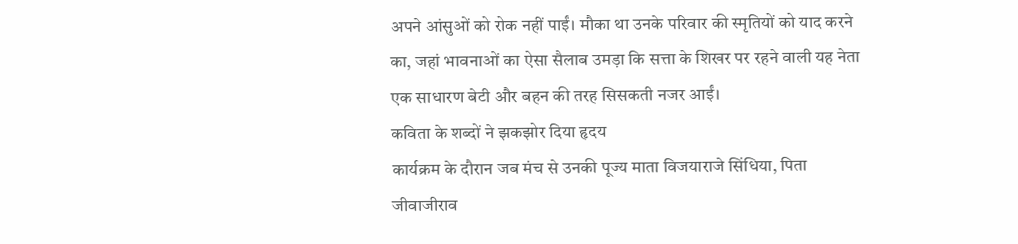अपने आंसुओं को रोक नहीं पाईं। मौका था उनके परिवार की स्मृतियों को याद करने का, जहां भावनाओं का ऐसा सैलाब उमड़ा कि सत्ता के शिखर पर रहने वाली यह नेता एक साधारण बेटी और बहन की तरह सिसकती नजर आईं।
कविता के शब्दों ने झकझोर दिया हृदय
कार्यक्रम के दौरान जब मंच से उनकी पूज्य माता विजयाराजे सिंधिया, पिता जीवाजीराव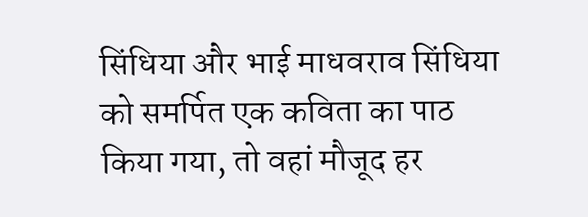सिंधिया और भाई माधवराव सिंधिया को समर्पित एक कविता का पाठ किया गया, तो वहां मौजूद हर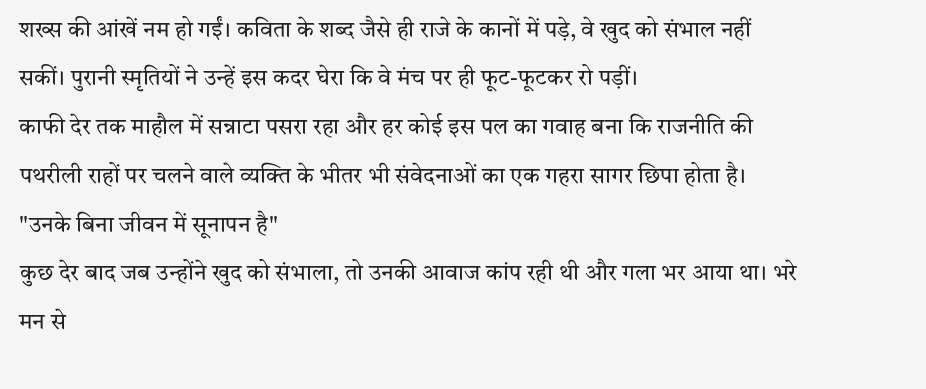शख्स की आंखें नम हो गईं। कविता के शब्द जैसे ही राजे के कानों में पड़े, वे खुद को संभाल नहीं सकीं। पुरानी स्मृतियों ने उन्हें इस कदर घेरा कि वे मंच पर ही फूट-फूटकर रो पड़ीं।
काफी देर तक माहौल में सन्नाटा पसरा रहा और हर कोई इस पल का गवाह बना कि राजनीति की पथरीली राहों पर चलने वाले व्यक्ति के भीतर भी संवेदनाओं का एक गहरा सागर छिपा होता है।
"उनके बिना जीवन में सूनापन है"
कुछ देर बाद जब उन्होंने खुद को संभाला, तो उनकी आवाज कांप रही थी और गला भर आया था। भरे मन से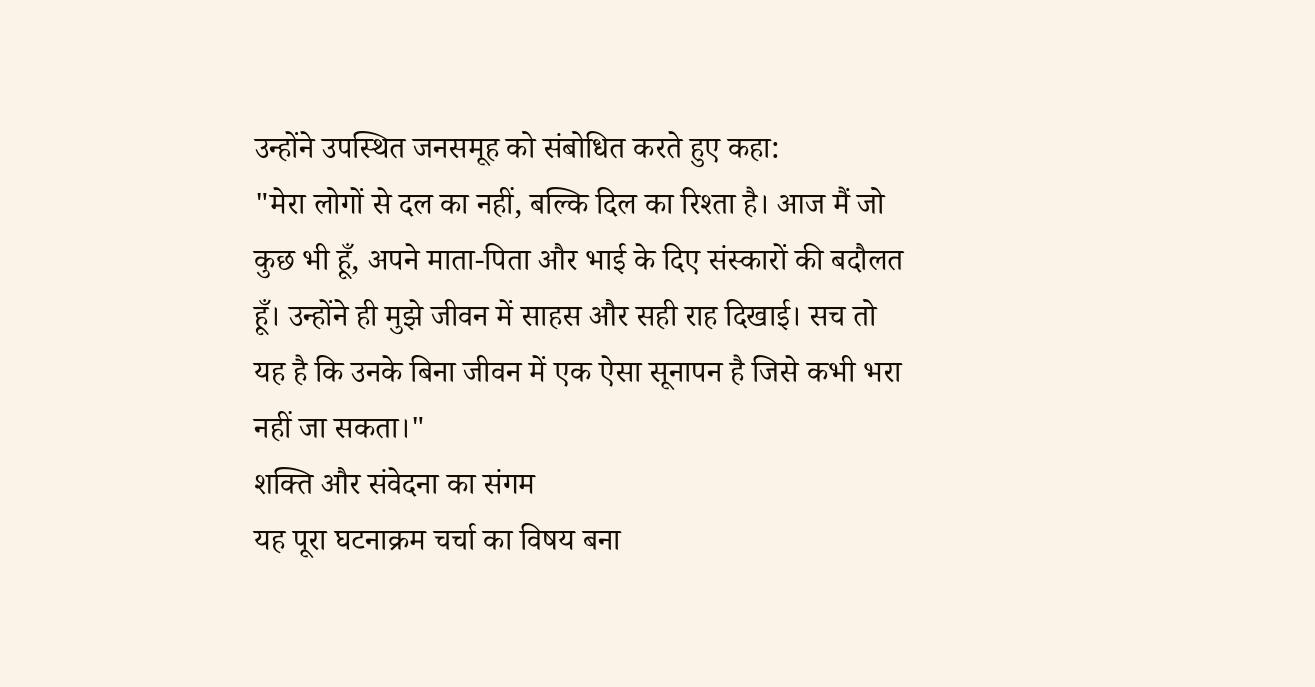उन्होंने उपस्थित जनसमूह को संबोधित करते हुए कहा:
"मेरा लोगों से दल का नहीं, बल्कि दिल का रिश्ता है। आज मैं जो कुछ भी हूँ, अपने माता-पिता और भाई के दिए संस्कारों की बदौलत हूँ। उन्होंने ही मुझे जीवन में साहस और सही राह दिखाई। सच तो यह है कि उनके बिना जीवन में एक ऐसा सूनापन है जिसे कभी भरा नहीं जा सकता।"
शक्ति और संवेदना का संगम
यह पूरा घटनाक्रम चर्चा का विषय बना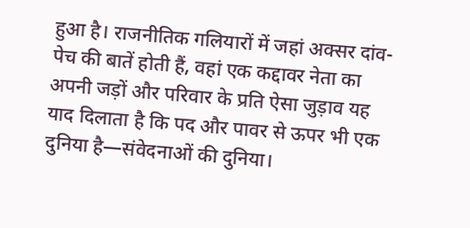हुआ है। राजनीतिक गलियारों में जहां अक्सर दांव-पेच की बातें होती हैं, वहां एक कद्दावर नेता का अपनी जड़ों और परिवार के प्रति ऐसा जुड़ाव यह याद दिलाता है कि पद और पावर से ऊपर भी एक दुनिया है—संवेदनाओं की दुनिया।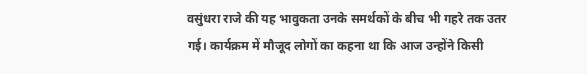वसुंधरा राजे की यह भावुकता उनके समर्थकों के बीच भी गहरे तक उतर गई। कार्यक्रम में मौजूद लोगों का कहना था कि आज उन्होंने किसी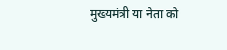मुख्यमंत्री या नेता को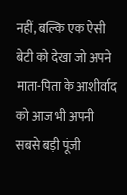नहीं, बल्कि एक ऐसी बेटी को देखा जो अपने माता-पिता के आशीर्वाद को आज भी अपनी सबसे बड़ी पूंजी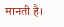मानती है।